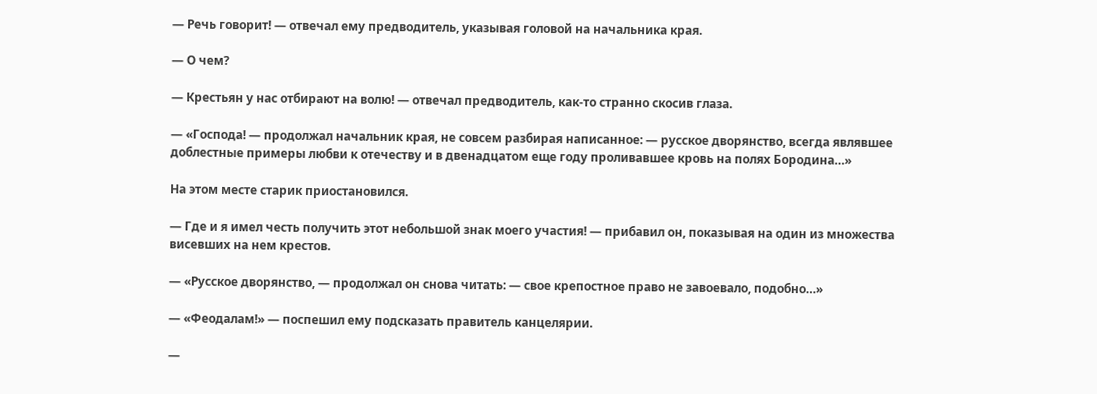— Речь говорит! — отвечал ему предводитель, указывая головой на начальника края.

— О чем?

— Крестьян у нас отбирают на волю! — отвечал предводитель, как-то странно скосив глаза.

— «Господа! — продолжал начальник края, не совсем разбирая написанное: — русское дворянство, всегда являвшее доблестные примеры любви к отечеству и в двенадцатом еще году проливавшее кровь на полях Бородина…»

На этом месте старик приостановился.

— Где и я имел честь получить этот небольшой знак моего участия! — прибавил он, показывая на один из множества висевших на нем крестов.

— «Русское дворянство, — продолжал он снова читать: — свое крепостное право не завоевало, подобно…»

— «Феодалам!» — поспешил ему подсказать правитель канцелярии.

—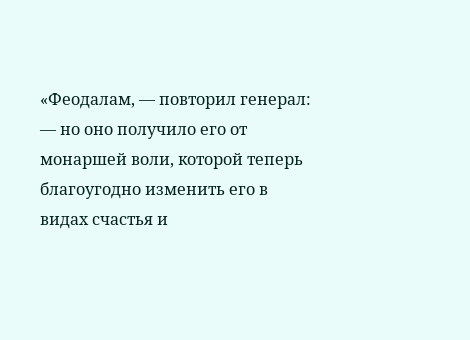«Феодалам, — повторил генерал: — но оно получило его от монаршей воли, которой теперь благоугодно изменить его в видах счастья и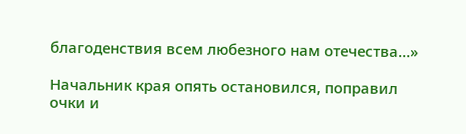благоденствия всем любезного нам отечества…»

Начальник края опять остановился, поправил очки и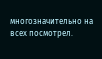многозначительно на всех посмотрел.